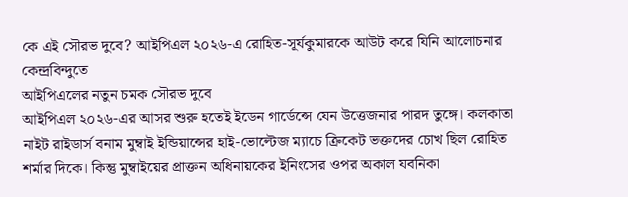কে এই সৌরভ দুবে? আইপিএল ২০২৬-এ রোহিত-সূর্যকুমারকে আউট করে যিনি আলোচনার কেন্দ্রবিন্দুতে
আইপিএলের নতুন চমক সৌরভ দুবে
আইপিএল ২০২৬-এর আসর শুরু হতেই ইডেন গার্ডেন্সে যেন উত্তেজনার পারদ তুঙ্গে। কলকাতা নাইট রাইডার্স বনাম মুম্বাই ইন্ডিয়ান্সের হাই-ভোল্টেজ ম্যাচে ক্রিকেট ভক্তদের চোখ ছিল রোহিত শর্মার দিকে। কিন্তু মুম্বাইয়ের প্রাক্তন অধিনায়কের ইনিংসের ওপর অকাল যবনিকা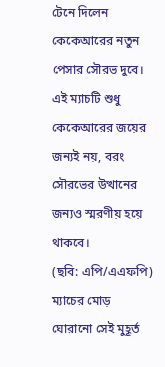টেনে দিলেন কেকেআরের নতুন পেসার সৌরভ দুবে। এই ম্যাচটি শুধু কেকেআরের জয়ের জন্যই নয়, বরং সৌরভের উত্থানের জন্যও স্মরণীয় হয়ে থাকবে।
(ছবি: এপি/এএফপি)
ম্যাচের মোড় ঘোরানো সেই মুহূর্ত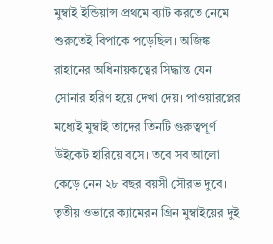মুম্বাই ইন্ডিয়ান্স প্রথমে ব্যাট করতে নেমে শুরুতেই বিপাকে পড়েছিল। অজিঙ্ক রাহানের অধিনায়কত্বের সিদ্ধান্ত যেন সোনার হরিণ হয়ে দেখা দেয়। পাওয়ারপ্লের মধ্যেই মুম্বাই তাদের তিনটি গুরুত্বপূর্ণ উইকেট হারিয়ে বসে। তবে সব আলো কেড়ে নেন ২৮ বছর বয়সী সৌরভ দুবে। তৃতীয় ওভারে ক্যামেরন গ্রিন মুম্বাইয়ের দুই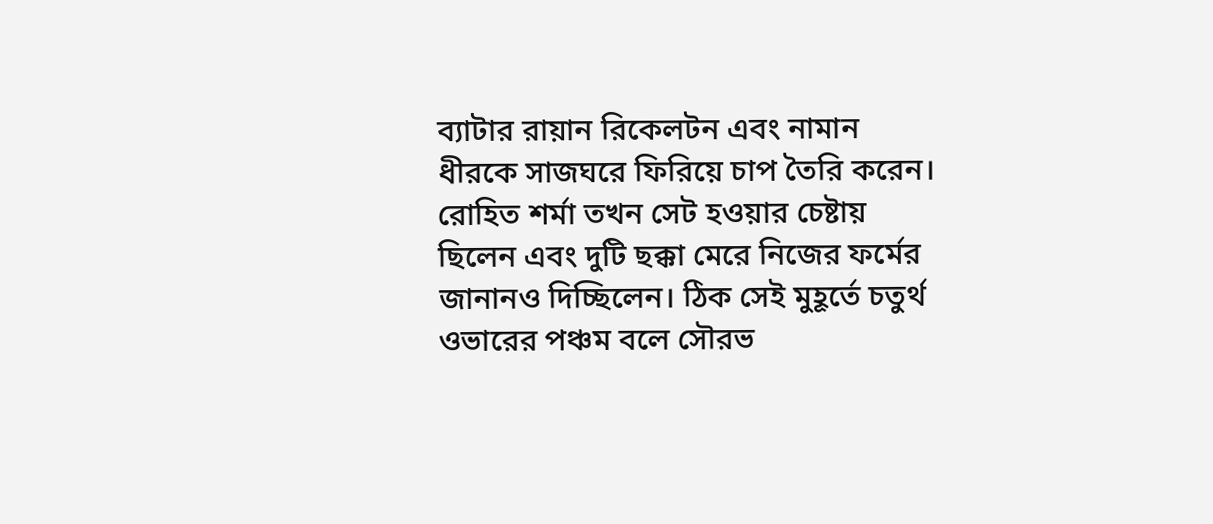ব্যাটার রায়ান রিকেলটন এবং নামান ধীরকে সাজঘরে ফিরিয়ে চাপ তৈরি করেন। রোহিত শর্মা তখন সেট হওয়ার চেষ্টায় ছিলেন এবং দুটি ছক্কা মেরে নিজের ফর্মের জানানও দিচ্ছিলেন। ঠিক সেই মুহূর্তে চতুর্থ ওভারের পঞ্চম বলে সৌরভ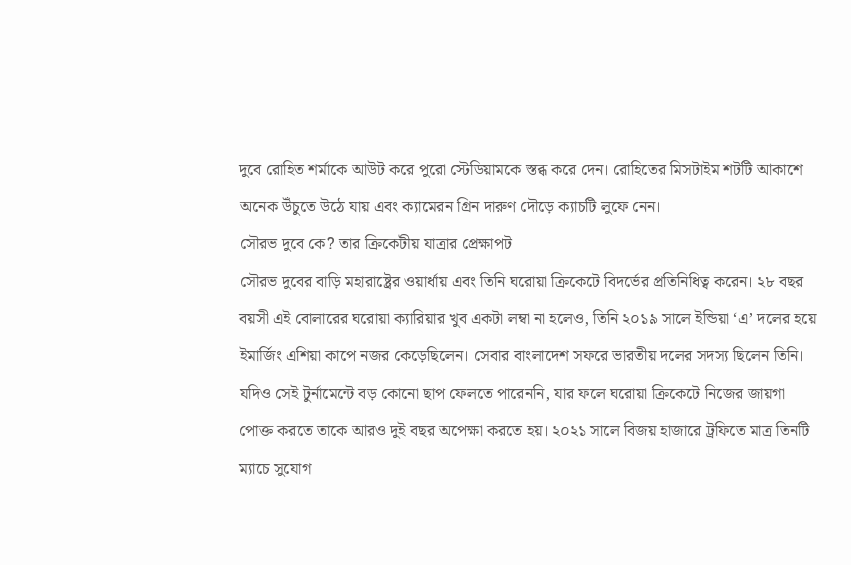দুবে রোহিত শর্মাকে আউট করে পুরো স্টেডিয়ামকে স্তব্ধ করে দেন। রোহিতের মিসটাইম শটটি আকাশে অনেক উঁচুতে উঠে যায় এবং ক্যামেরন গ্রিন দারুণ দৌড়ে ক্যাচটি লুফে নেন।
সৌরভ দুবে কে? তার ক্রিকেটীয় যাত্রার প্রেক্ষাপট
সৌরভ দুবের বাড়ি মহারাষ্ট্রের ওয়ার্ধায় এবং তিনি ঘরোয়া ক্রিকেটে বিদর্ভের প্রতিনিধিত্ব করেন। ২৮ বছর বয়সী এই বোলারের ঘরোয়া ক্যারিয়ার খুব একটা লম্বা না হলেও, তিনি ২০১৯ সালে ইন্ডিয়া ‘এ’ দলের হয়ে ইমার্জিং এশিয়া কাপে নজর কেড়েছিলেন। সেবার বাংলাদেশ সফরে ভারতীয় দলের সদস্য ছিলেন তিনি। যদিও সেই টুর্নামেন্টে বড় কোনো ছাপ ফেলতে পারেননি, যার ফলে ঘরোয়া ক্রিকেটে নিজের জায়গা পোক্ত করতে তাকে আরও দুই বছর অপেক্ষা করতে হয়। ২০২১ সালে বিজয় হাজারে ট্রফিতে মাত্র তিনটি ম্যাচে সুযোগ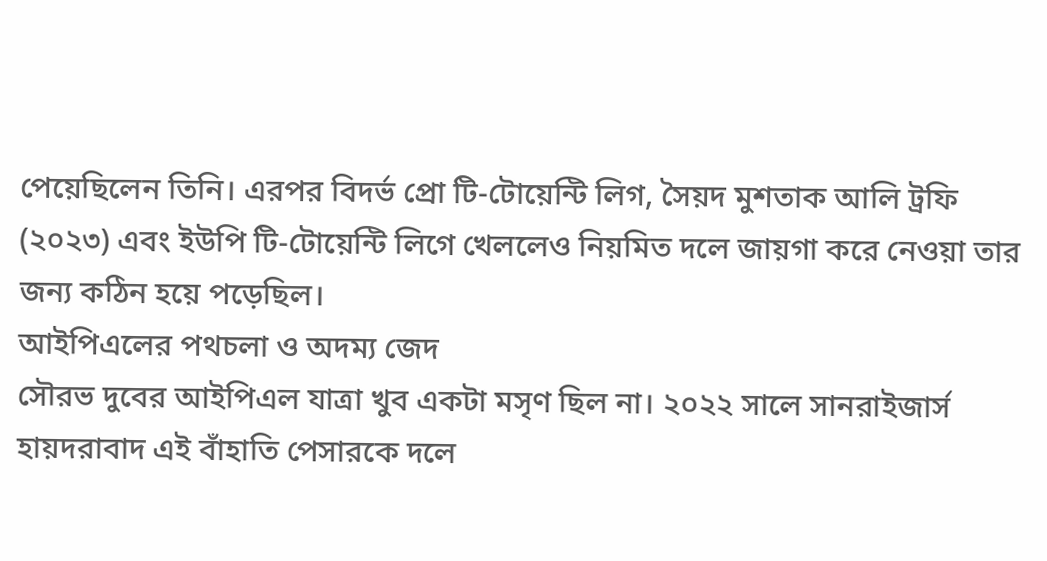পেয়েছিলেন তিনি। এরপর বিদর্ভ প্রো টি-টোয়েন্টি লিগ, সৈয়দ মুশতাক আলি ট্রফি (২০২৩) এবং ইউপি টি-টোয়েন্টি লিগে খেললেও নিয়মিত দলে জায়গা করে নেওয়া তার জন্য কঠিন হয়ে পড়েছিল।
আইপিএলের পথচলা ও অদম্য জেদ
সৌরভ দুবের আইপিএল যাত্রা খুব একটা মসৃণ ছিল না। ২০২২ সালে সানরাইজার্স হায়দরাবাদ এই বাঁহাতি পেসারকে দলে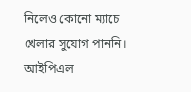নিলেও কোনো ম্যাচে খেলার সুযোগ পাননি। আইপিএল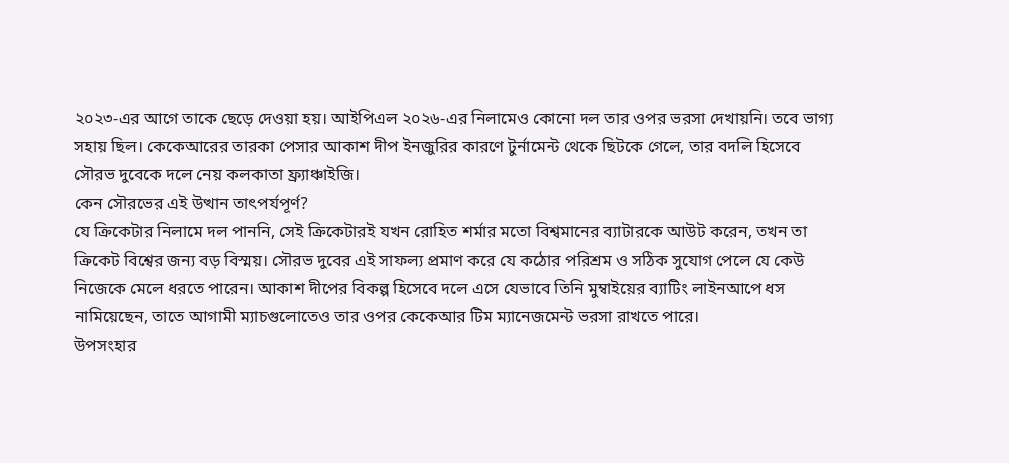২০২৩-এর আগে তাকে ছেড়ে দেওয়া হয়। আইপিএল ২০২৬-এর নিলামেও কোনো দল তার ওপর ভরসা দেখায়নি। তবে ভাগ্য সহায় ছিল। কেকেআরের তারকা পেসার আকাশ দীপ ইনজুরির কারণে টুর্নামেন্ট থেকে ছিটকে গেলে, তার বদলি হিসেবে সৌরভ দুবেকে দলে নেয় কলকাতা ফ্র্যাঞ্চাইজি।
কেন সৌরভের এই উত্থান তাৎপর্যপূর্ণ?
যে ক্রিকেটার নিলামে দল পাননি, সেই ক্রিকেটারই যখন রোহিত শর্মার মতো বিশ্বমানের ব্যাটারকে আউট করেন, তখন তা ক্রিকেট বিশ্বের জন্য বড় বিস্ময়। সৌরভ দুবের এই সাফল্য প্রমাণ করে যে কঠোর পরিশ্রম ও সঠিক সুযোগ পেলে যে কেউ নিজেকে মেলে ধরতে পারেন। আকাশ দীপের বিকল্প হিসেবে দলে এসে যেভাবে তিনি মুম্বাইয়ের ব্যাটিং লাইনআপে ধস নামিয়েছেন, তাতে আগামী ম্যাচগুলোতেও তার ওপর কেকেআর টিম ম্যানেজমেন্ট ভরসা রাখতে পারে।
উপসংহার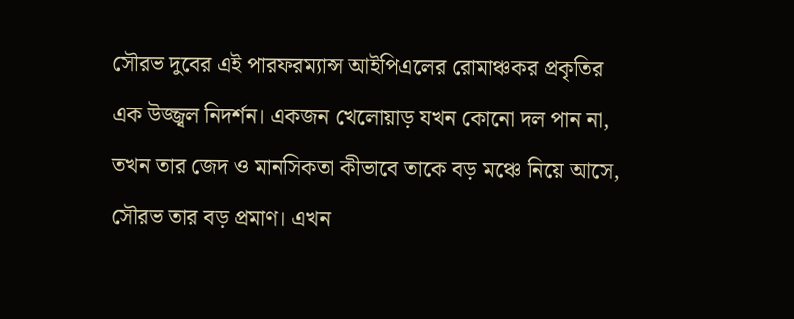সৌরভ দুবের এই পারফরম্যান্স আইপিএলের রোমাঞ্চকর প্রকৃতির এক উজ্জ্বল নিদর্শন। একজন খেলোয়াড় যখন কোনো দল পান না, তখন তার জেদ ও মানসিকতা কীভাবে তাকে বড় মঞ্চে নিয়ে আসে, সৌরভ তার বড় প্রমাণ। এখন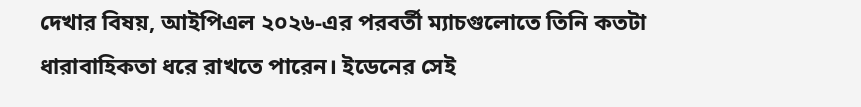দেখার বিষয়, আইপিএল ২০২৬-এর পরবর্তী ম্যাচগুলোতে তিনি কতটা ধারাবাহিকতা ধরে রাখতে পারেন। ইডেনের সেই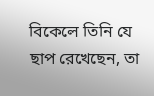বিকেলে তিনি যে ছাপ রেখেছেন, তা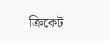ক্রিকেট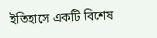ইতিহাসে একটি বিশেষ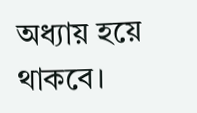অধ্যায় হয়ে থাকবে।